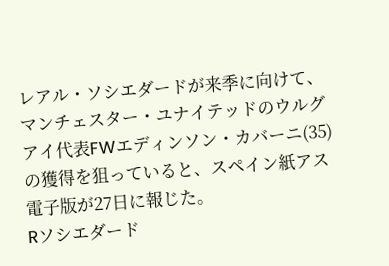レアル・ソシエダードが来季に向けて、マンチェスター・ユナイテッドのウルグアイ代表FWエディンソン・カバーニ(35)の獲得を狙っていると、スペイン紙アス電子版が27日に報じた。
Rソシエダード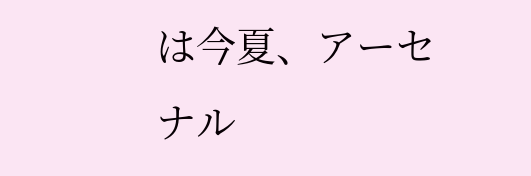は今夏、アーセナル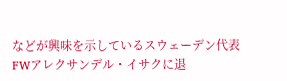などが興味を示しているスウェーデン代表FWアレクサンデル・イサクに退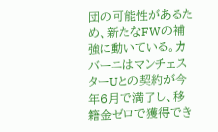団の可能性があるため、新たなFWの補強に動いている。カバーニはマンチェスターUとの契約が今年6月で満了し、移籍金ゼロで獲得でき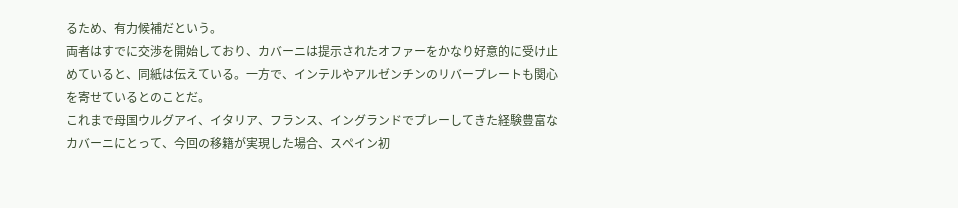るため、有力候補だという。
両者はすでに交渉を開始しており、カバーニは提示されたオファーをかなり好意的に受け止めていると、同紙は伝えている。一方で、インテルやアルゼンチンのリバープレートも関心を寄せているとのことだ。
これまで母国ウルグアイ、イタリア、フランス、イングランドでプレーしてきた経験豊富なカバーニにとって、今回の移籍が実現した場合、スペイン初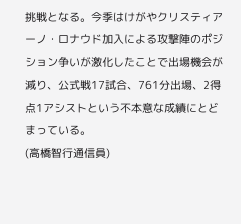挑戦となる。今季はけがやクリスティアーノ・ロナウド加入による攻撃陣のポジション争いが激化したことで出場機会が減り、公式戦17試合、761分出場、2得点1アシストという不本意な成績にとどまっている。
(高橋智行通信員)